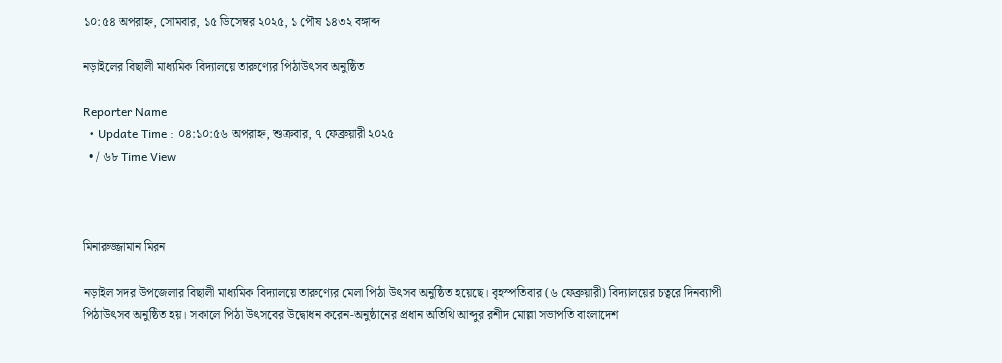১০:৫৪ অপরাহ্ন, সোমবার, ১৫ ডিসেম্বর ২০২৫, ১ পৌষ ১৪৩২ বঙ্গাব্দ

নড়াইলের বিছালী মাধ্যমিক বিদ্যালয়ে তারুণ্যের পিঠাউৎসব অনুষ্ঠিত

Reporter Name
  • Update Time : ০৪:১০:৫৬ অপরাহ্ন, শুক্রবার, ৭ ফেব্রুয়ারী ২০২৫
  • / ৬৮ Time View



মিনারুজ্জামান মিরন

নড়াইল সদর উপজেলার বিছালী মাধ্যমিক বিদ্যালয়ে তারুণ্যের মেলা পিঠা উৎসব অনুষ্ঠিত হয়েছে। বৃহস্পতিবার (৬ ফেব্রুয়ারী) বিদ্যালয়ের চত্বরে দিনব্যাপী পিঠাউৎসব অনুষ্ঠিত হয়। সকালে পিঠা উৎসবের উদ্বোধন করেন-অনুষ্ঠানের প্রধান অতিথি আব্দুর রশীদ মোল্লা সভাপতি বাংলাদেশ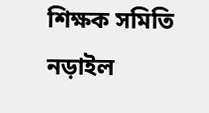শিক্ষক সমিতি নড়াইল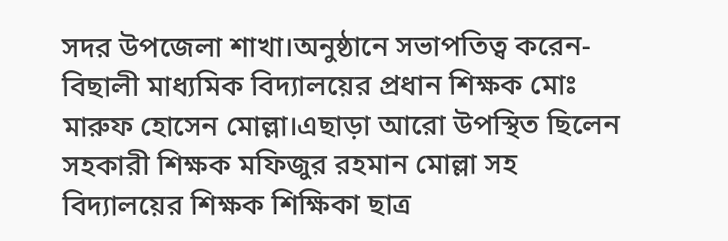সদর উপজেলা শাখা।অনুষ্ঠানে সভাপতিত্ব করেন-বিছালী মাধ্যমিক বিদ্যালয়ের প্রধান শিক্ষক মোঃ মারুফ হোসেন মোল্লা।এছাড়া আরো উপস্থিত ছিলেন
সহকারী শিক্ষক মফিজুর রহমান মোল্লা সহ বিদ্যালয়ের শিক্ষক শিক্ষিকা ছাত্র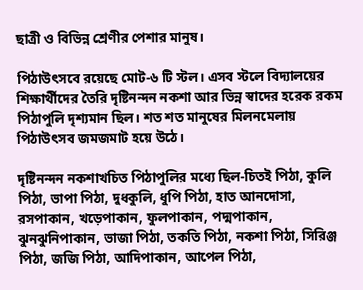ছাত্রী ও বিভিন্ন শ্রেণীর পেশার মানুষ।

পিঠাউৎসবে রয়েছে মোট-৬ টি স্টল। এসব স্টলে বিদ্যালয়ের শিক্ষার্থীদের তৈরি দৃষ্টিনন্দন নকশা আর ভিন্ন স্বাদের হরেক রকম পিঠাপুলি দৃশ্যমান ছিল। শত শত মানুষের মিলনমেলায় পিঠাউৎসব জমজমাট হয়ে উঠে।

দৃষ্টিনন্দন নকশাখচিত পিঠাপুলির মধ্যে ছিল-চিতই পিঠা, কুলি পিঠা, ভাপা পিঠা, দুধকুলি, ধুপি পিঠা, হাত আনদোসা, রসপাকান, খড়েপাকান, ফুলপাকান, পদ্মপাকান, ঝুনঝুনিপাকান, ভাজা পিঠা, তকতি পিঠা, নকশা পিঠা, সিরিঞ্জ পিঠা, জজি পিঠা, আদিপাকান, আপেল পিঠা,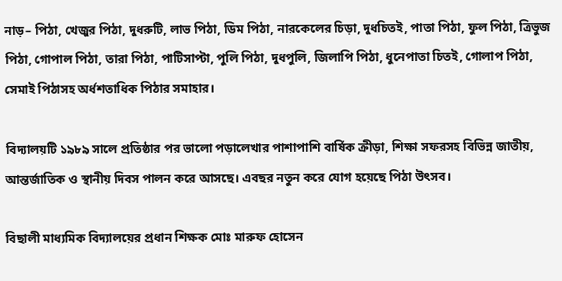নাড়– পিঠা, খেজুর পিঠা, দুধরুটি, লাভ পিঠা, ডিম পিঠা, নারকেলের চিড়া, দুধচিতই, পাতা পিঠা, ফুল পিঠা, ত্রিভুজ পিঠা, গোপাল পিঠা, তারা পিঠা, পাটিসাপ্টা, পুলি পিঠা, দুধপুলি, জিলাপি পিঠা, ধুনেপাতা চিতই, গোলাপ পিঠা, সেমাই পিঠাসহ অর্ধশতাধিক পিঠার সমাহার।

বিদ্যালয়টি ১৯৮৯ সালে প্রতিষ্ঠার পর ভালো পড়ালেখার পাশাপাশি বার্ষিক ক্রীড়া, শিক্ষা সফরসহ বিভিন্ন জাতীয়, আন্তর্জাতিক ও স্থানীয় দিবস পালন করে আসছে। এবছর নতুন করে যোগ হয়েছে পিঠা উৎসব।

বিছালী মাধ্যমিক বিদ্যালয়ের প্রধান শিক্ষক মোঃ মারুফ হোসেন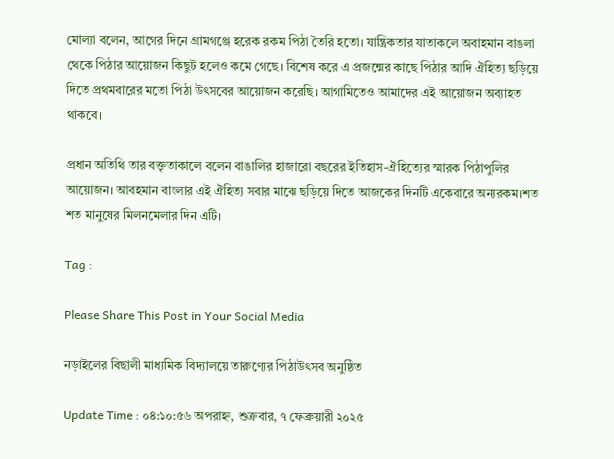মোল্যা বলেন, আগের দিনে গ্রামগঞ্জে হরেক রকম পিঠা তৈরি হতো। যান্ত্রিকতার যাতাকলে অবাহমান বাঙলা থেকে পিঠার আয়োজন কিছুট হলেও কমে গেছে। বিশেষ করে এ প্রজন্মের কাছে পিঠার আদি ঐহিত্য ছড়িয়ে দিতে প্রথমবারের মতো পিঠা উৎসবের আয়োজন করেছি। আগামিতেও আমাদের এই আয়োজন অব্যাহত থাকবে।

প্রধান অতিথি তার বক্তৃতাকালে বলেন বাঙালির হাজারো বছরের ইতিহাস-ঐহিত্যের স্মারক পিঠাপুলির আয়োজন। আবহমান বাংলার এই ঐহিত্য সবার মাঝে ছড়িয়ে দিতে আজকের দিনটি একেবারে অন্যরকম।শত শত মানুষের মিলনমেলার দিন এটি।

Tag :

Please Share This Post in Your Social Media

নড়াইলের বিছালী মাধ্যমিক বিদ্যালয়ে তারুণ্যের পিঠাউৎসব অনুষ্ঠিত

Update Time : ০৪:১০:৫৬ অপরাহ্ন, শুক্রবার, ৭ ফেব্রুয়ারী ২০২৫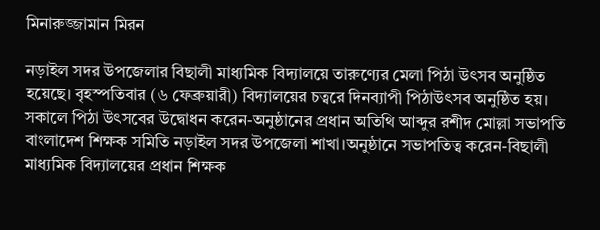মিনারুজ্জামান মিরন

নড়াইল সদর উপজেলার বিছালী মাধ্যমিক বিদ্যালয়ে তারুণ্যের মেলা পিঠা উৎসব অনুষ্ঠিত হয়েছে। বৃহস্পতিবার (৬ ফেব্রুয়ারী) বিদ্যালয়ের চত্বরে দিনব্যাপী পিঠাউৎসব অনুষ্ঠিত হয়। সকালে পিঠা উৎসবের উদ্বোধন করেন-অনুষ্ঠানের প্রধান অতিথি আব্দুর রশীদ মোল্লা সভাপতি বাংলাদেশ শিক্ষক সমিতি নড়াইল সদর উপজেলা শাখা।অনুষ্ঠানে সভাপতিত্ব করেন-বিছালী মাধ্যমিক বিদ্যালয়ের প্রধান শিক্ষক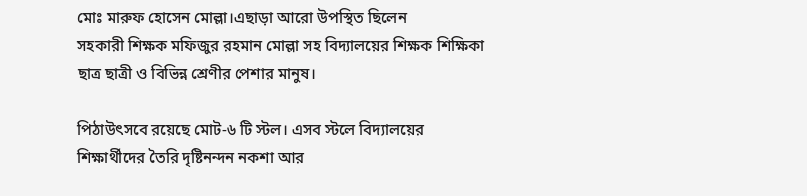মোঃ মারুফ হোসেন মোল্লা।এছাড়া আরো উপস্থিত ছিলেন
সহকারী শিক্ষক মফিজুর রহমান মোল্লা সহ বিদ্যালয়ের শিক্ষক শিক্ষিকা ছাত্র ছাত্রী ও বিভিন্ন শ্রেণীর পেশার মানুষ।

পিঠাউৎসবে রয়েছে মোট-৬ টি স্টল। এসব স্টলে বিদ্যালয়ের শিক্ষার্থীদের তৈরি দৃষ্টিনন্দন নকশা আর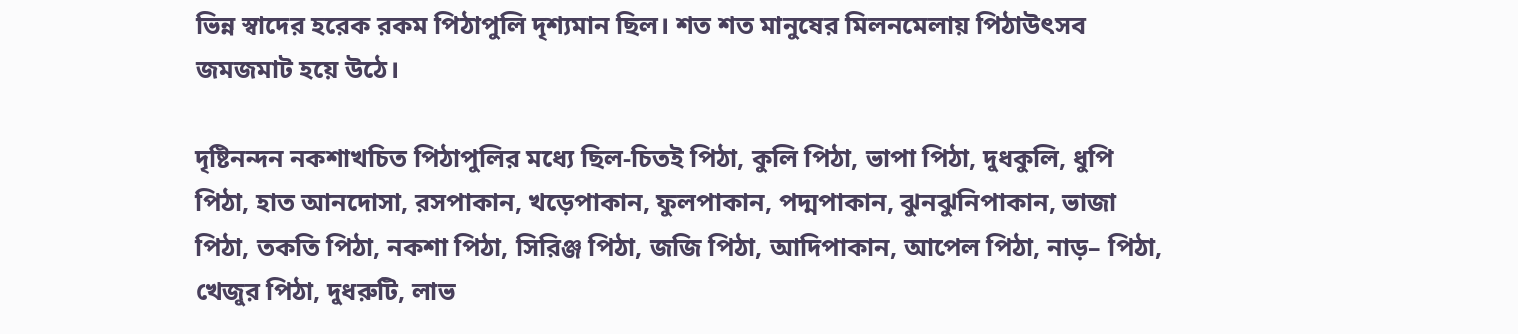ভিন্ন স্বাদের হরেক রকম পিঠাপুলি দৃশ্যমান ছিল। শত শত মানুষের মিলনমেলায় পিঠাউৎসব জমজমাট হয়ে উঠে।

দৃষ্টিনন্দন নকশাখচিত পিঠাপুলির মধ্যে ছিল-চিতই পিঠা, কুলি পিঠা, ভাপা পিঠা, দুধকুলি, ধুপি পিঠা, হাত আনদোসা, রসপাকান, খড়েপাকান, ফুলপাকান, পদ্মপাকান, ঝুনঝুনিপাকান, ভাজা পিঠা, তকতি পিঠা, নকশা পিঠা, সিরিঞ্জ পিঠা, জজি পিঠা, আদিপাকান, আপেল পিঠা, নাড়– পিঠা, খেজুর পিঠা, দুধরুটি, লাভ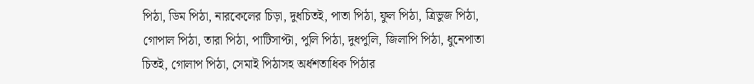পিঠা, ডিম পিঠা, নারকেলের চিড়া, দুধচিতই, পাতা পিঠা, ফুল পিঠা, ত্রিভুজ পিঠা, গোপাল পিঠা, তারা পিঠা, পাটিসাপ্টা, পুলি পিঠা, দুধপুলি, জিলাপি পিঠা, ধুনেপাতা চিতই, গোলাপ পিঠা, সেমাই পিঠাসহ অর্ধশতাধিক পিঠার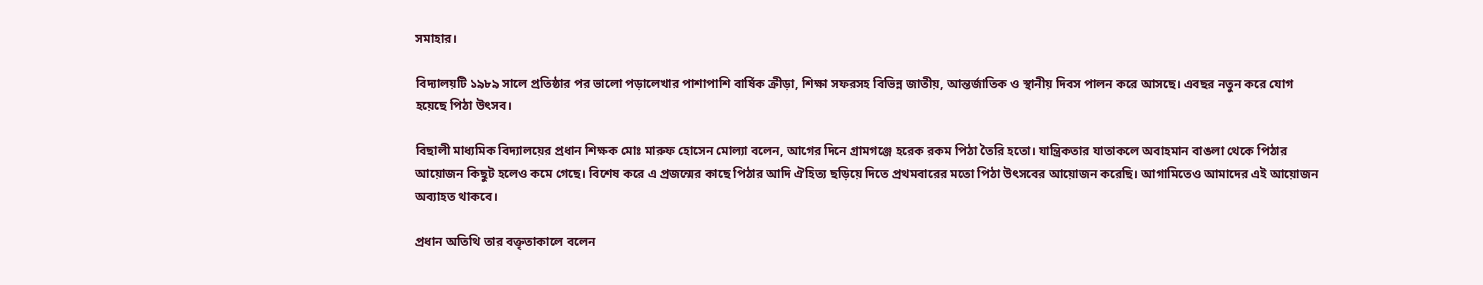সমাহার।

বিদ্যালয়টি ১৯৮৯ সালে প্রতিষ্ঠার পর ভালো পড়ালেখার পাশাপাশি বার্ষিক ক্রীড়া, শিক্ষা সফরসহ বিভিন্ন জাতীয়, আন্তর্জাতিক ও স্থানীয় দিবস পালন করে আসছে। এবছর নতুন করে যোগ হয়েছে পিঠা উৎসব।

বিছালী মাধ্যমিক বিদ্যালয়ের প্রধান শিক্ষক মোঃ মারুফ হোসেন মোল্যা বলেন, আগের দিনে গ্রামগঞ্জে হরেক রকম পিঠা তৈরি হতো। যান্ত্রিকতার যাতাকলে অবাহমান বাঙলা থেকে পিঠার আয়োজন কিছুট হলেও কমে গেছে। বিশেষ করে এ প্রজন্মের কাছে পিঠার আদি ঐহিত্য ছড়িয়ে দিতে প্রথমবারের মতো পিঠা উৎসবের আয়োজন করেছি। আগামিতেও আমাদের এই আয়োজন অব্যাহত থাকবে।

প্রধান অতিথি তার বক্তৃতাকালে বলেন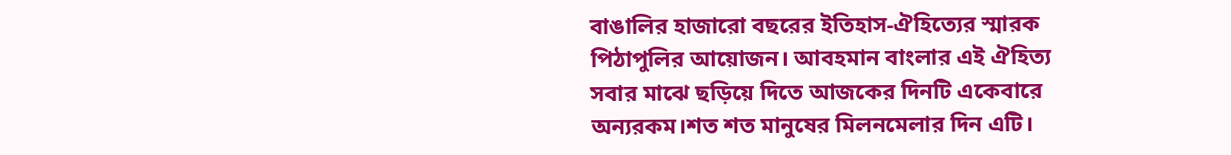বাঙালির হাজারো বছরের ইতিহাস-ঐহিত্যের স্মারক পিঠাপুলির আয়োজন। আবহমান বাংলার এই ঐহিত্য সবার মাঝে ছড়িয়ে দিতে আজকের দিনটি একেবারে অন্যরকম।শত শত মানুষের মিলনমেলার দিন এটি।